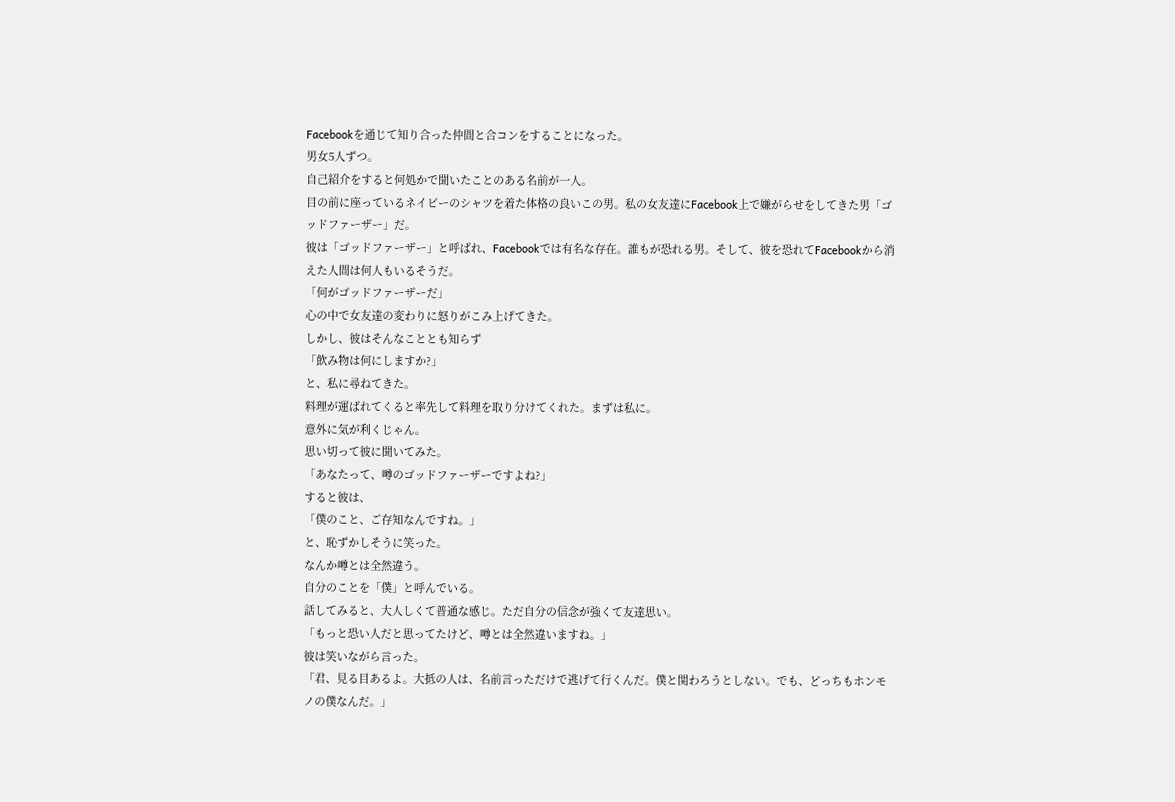Facebookを通じて知り合った仲間と合コンをすることになった。
男女5人ずつ。
自己紹介をすると何処かで聞いたことのある名前が一人。
目の前に座っているネイビーのシャツを着た体格の良いこの男。私の女友達にFacebook上で嫌がらせをしてきた男「ゴッドファーザー」だ。
彼は「ゴッドファーザー」と呼ばれ、Facebookでは有名な存在。誰もが恐れる男。そして、彼を恐れてFacebookから消えた人間は何人もいるそうだ。
「何がゴッドファーザーだ」
心の中で女友達の変わりに怒りがこみ上げてきた。
しかし、彼はそんなこととも知らず
「飲み物は何にしますか?」
と、私に尋ねてきた。
料理が運ばれてくると率先して料理を取り分けてくれた。まずは私に。
意外に気が利くじゃん。
思い切って彼に聞いてみた。
「あなたって、噂のゴッドファーザーですよね?」
すると彼は、
「僕のこと、ご存知なんですね。」
と、恥ずかしそうに笑った。
なんか噂とは全然違う。
自分のことを「僕」と呼んでいる。
話してみると、大人しくて普通な感じ。ただ自分の信念が強くて友達思い。
「もっと恐い人だと思ってたけど、噂とは全然違いますね。」
彼は笑いながら言った。
「君、見る目あるよ。大抵の人は、名前言っただけで逃げて行くんだ。僕と関わろうとしない。でも、どっちもホンモノの僕なんだ。」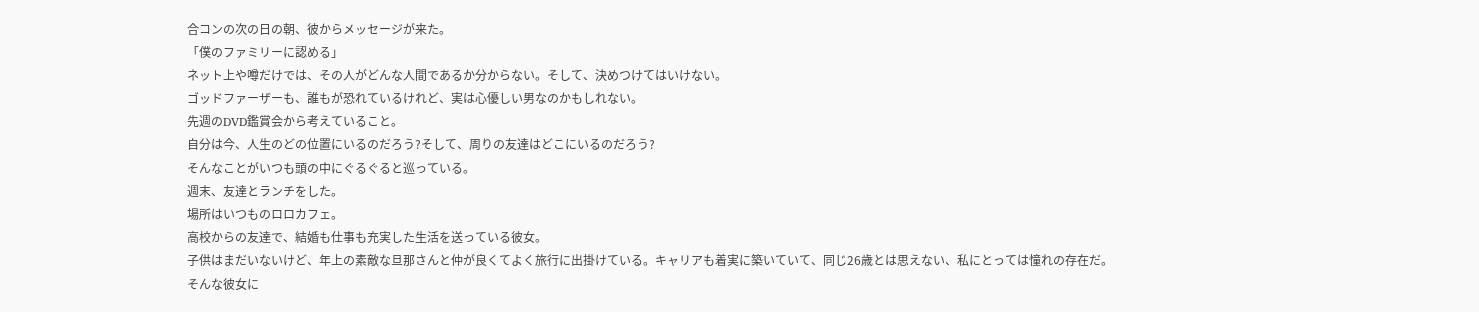合コンの次の日の朝、彼からメッセージが来た。
「僕のファミリーに認める」
ネット上や噂だけでは、その人がどんな人間であるか分からない。そして、決めつけてはいけない。
ゴッドファーザーも、誰もが恐れているけれど、実は心優しい男なのかもしれない。
先週のDVD鑑賞会から考えていること。
自分は今、人生のどの位置にいるのだろう?そして、周りの友達はどこにいるのだろう?
そんなことがいつも頭の中にぐるぐると巡っている。
週末、友達とランチをした。
場所はいつものロロカフェ。
高校からの友達で、結婚も仕事も充実した生活を送っている彼女。
子供はまだいないけど、年上の素敵な旦那さんと仲が良くてよく旅行に出掛けている。キャリアも着実に築いていて、同じ26歳とは思えない、私にとっては憧れの存在だ。
そんな彼女に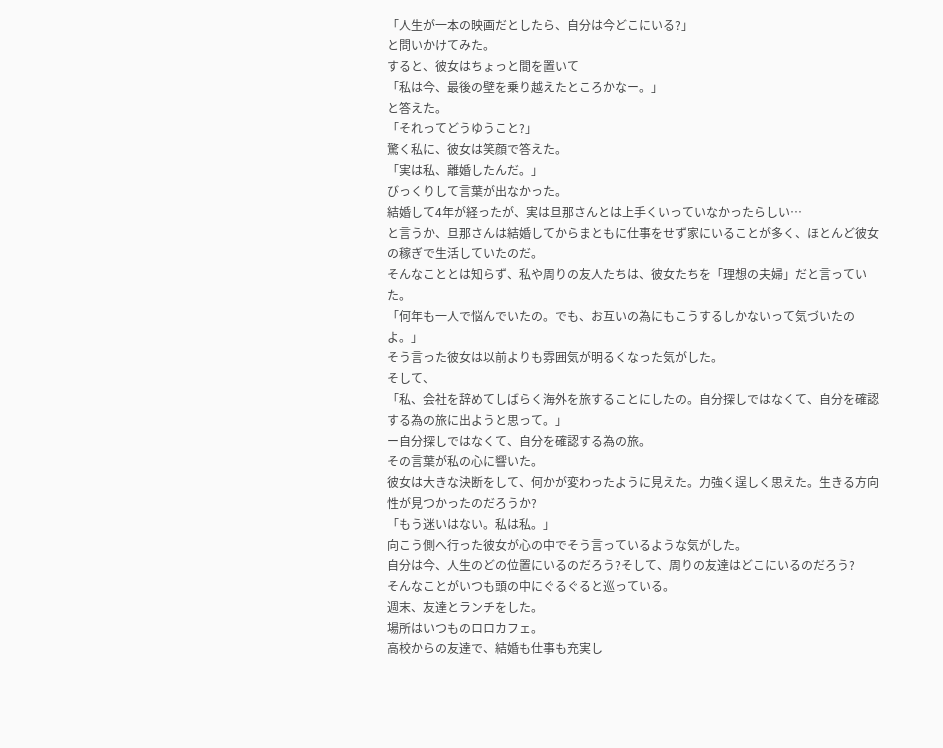「人生が一本の映画だとしたら、自分は今どこにいる?」
と問いかけてみた。
すると、彼女はちょっと間を置いて
「私は今、最後の壁を乗り越えたところかなー。」
と答えた。
「それってどうゆうこと?」
驚く私に、彼女は笑顔で答えた。
「実は私、離婚したんだ。」
びっくりして言葉が出なかった。
結婚して4年が経ったが、実は旦那さんとは上手くいっていなかったらしい…
と言うか、旦那さんは結婚してからまともに仕事をせず家にいることが多く、ほとんど彼女の稼ぎで生活していたのだ。
そんなこととは知らず、私や周りの友人たちは、彼女たちを「理想の夫婦」だと言っていた。
「何年も一人で悩んでいたの。でも、お互いの為にもこうするしかないって気づいたのよ。」
そう言った彼女は以前よりも雰囲気が明るくなった気がした。
そして、
「私、会社を辞めてしばらく海外を旅することにしたの。自分探しではなくて、自分を確認する為の旅に出ようと思って。」
ー自分探しではなくて、自分を確認する為の旅。
その言葉が私の心に響いた。
彼女は大きな決断をして、何かが変わったように見えた。力強く逞しく思えた。生きる方向性が見つかったのだろうか?
「もう迷いはない。私は私。」
向こう側へ行った彼女が心の中でそう言っているような気がした。
自分は今、人生のどの位置にいるのだろう?そして、周りの友達はどこにいるのだろう?
そんなことがいつも頭の中にぐるぐると巡っている。
週末、友達とランチをした。
場所はいつものロロカフェ。
高校からの友達で、結婚も仕事も充実し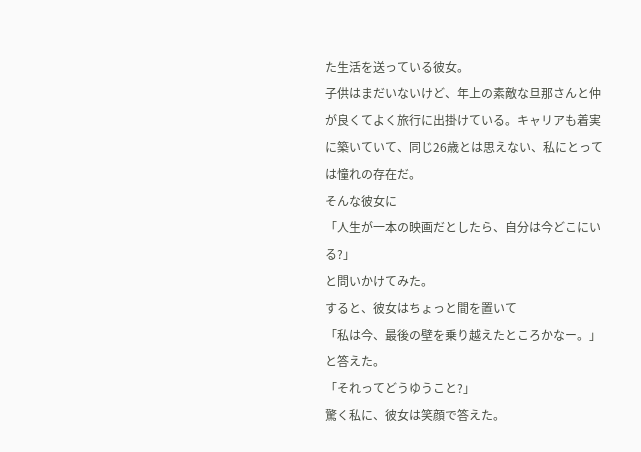た生活を送っている彼女。
子供はまだいないけど、年上の素敵な旦那さんと仲が良くてよく旅行に出掛けている。キャリアも着実に築いていて、同じ26歳とは思えない、私にとっては憧れの存在だ。
そんな彼女に
「人生が一本の映画だとしたら、自分は今どこにいる?」
と問いかけてみた。
すると、彼女はちょっと間を置いて
「私は今、最後の壁を乗り越えたところかなー。」
と答えた。
「それってどうゆうこと?」
驚く私に、彼女は笑顔で答えた。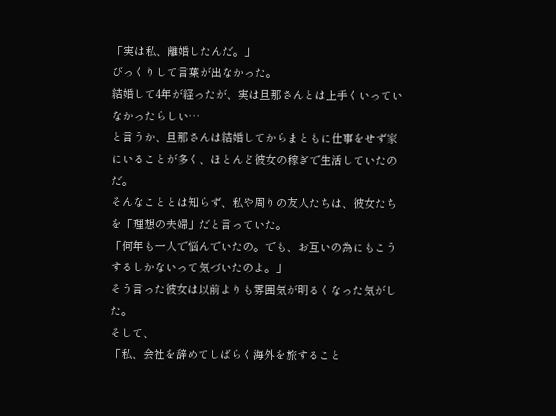「実は私、離婚したんだ。」
びっくりして言葉が出なかった。
結婚して4年が経ったが、実は旦那さんとは上手くいっていなかったらしい…
と言うか、旦那さんは結婚してからまともに仕事をせず家にいることが多く、ほとんど彼女の稼ぎで生活していたのだ。
そんなこととは知らず、私や周りの友人たちは、彼女たちを「理想の夫婦」だと言っていた。
「何年も一人で悩んでいたの。でも、お互いの為にもこうするしかないって気づいたのよ。」
そう言った彼女は以前よりも雰囲気が明るくなった気がした。
そして、
「私、会社を辞めてしばらく海外を旅すること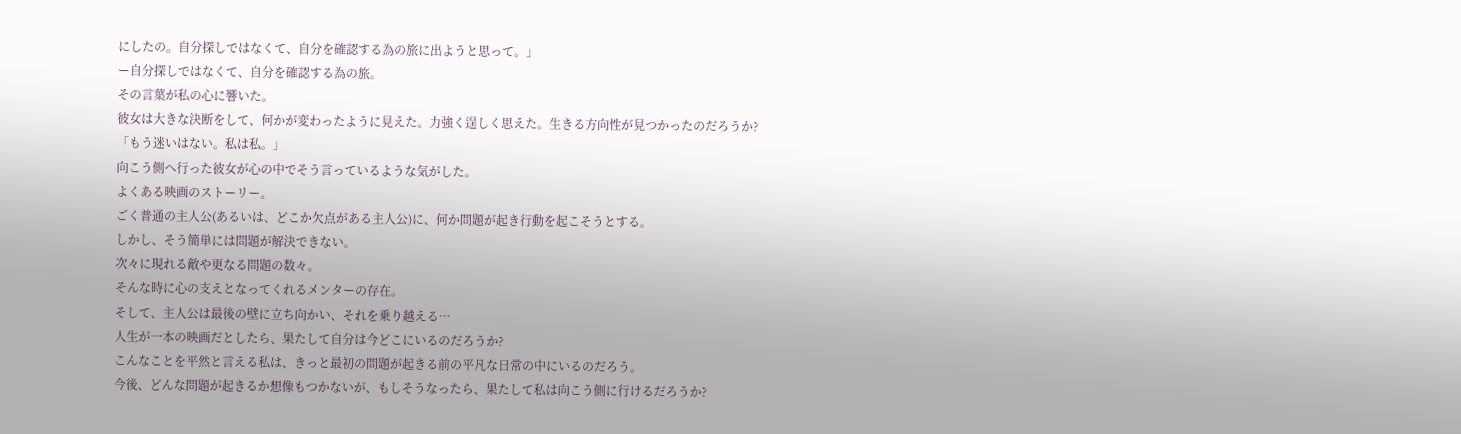にしたの。自分探しではなくて、自分を確認する為の旅に出ようと思って。」
ー自分探しではなくて、自分を確認する為の旅。
その言葉が私の心に響いた。
彼女は大きな決断をして、何かが変わったように見えた。力強く逞しく思えた。生きる方向性が見つかったのだろうか?
「もう迷いはない。私は私。」
向こう側へ行った彼女が心の中でそう言っているような気がした。
よくある映画のストーリー。
ごく普通の主人公(あるいは、どこか欠点がある主人公)に、何か問題が起き行動を起こそうとする。
しかし、そう簡単には問題が解決できない。
次々に現れる敵や更なる問題の数々。
そんな時に心の支えとなってくれるメンターの存在。
そして、主人公は最後の壁に立ち向かい、それを乗り越える…
人生が一本の映画だとしたら、果たして自分は今どこにいるのだろうか?
こんなことを平然と言える私は、きっと最初の問題が起きる前の平凡な日常の中にいるのだろう。
今後、どんな問題が起きるか想像もつかないが、もしそうなったら、果たして私は向こう側に行けるだろうか?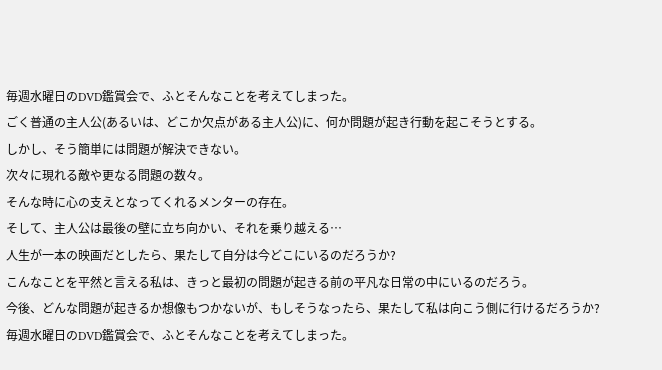毎週水曜日のDVD鑑賞会で、ふとそんなことを考えてしまった。
ごく普通の主人公(あるいは、どこか欠点がある主人公)に、何か問題が起き行動を起こそうとする。
しかし、そう簡単には問題が解決できない。
次々に現れる敵や更なる問題の数々。
そんな時に心の支えとなってくれるメンターの存在。
そして、主人公は最後の壁に立ち向かい、それを乗り越える…
人生が一本の映画だとしたら、果たして自分は今どこにいるのだろうか?
こんなことを平然と言える私は、きっと最初の問題が起きる前の平凡な日常の中にいるのだろう。
今後、どんな問題が起きるか想像もつかないが、もしそうなったら、果たして私は向こう側に行けるだろうか?
毎週水曜日のDVD鑑賞会で、ふとそんなことを考えてしまった。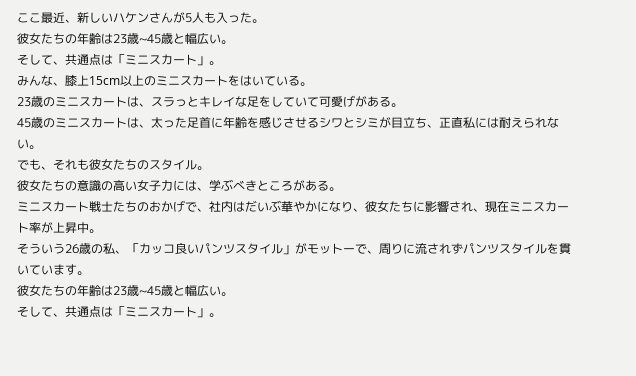ここ最近、新しいハケンさんが5人も入った。
彼女たちの年齢は23歳~45歳と幅広い。
そして、共通点は「ミニスカート」。
みんな、膝上15cm以上のミニスカートをはいている。
23歳のミニスカートは、スラっとキレイな足をしていて可愛げがある。
45歳のミニスカートは、太った足首に年齢を感じさせるシワとシミが目立ち、正直私には耐えられない。
でも、それも彼女たちのスタイル。
彼女たちの意識の高い女子力には、学ぶべきところがある。
ミニスカート戦士たちのおかげで、社内はだいぶ華やかになり、彼女たちに影響され、現在ミニスカート率が上昇中。
そういう26歳の私、「カッコ良いパンツスタイル」がモットーで、周りに流されずパンツスタイルを貫いています。
彼女たちの年齢は23歳~45歳と幅広い。
そして、共通点は「ミニスカート」。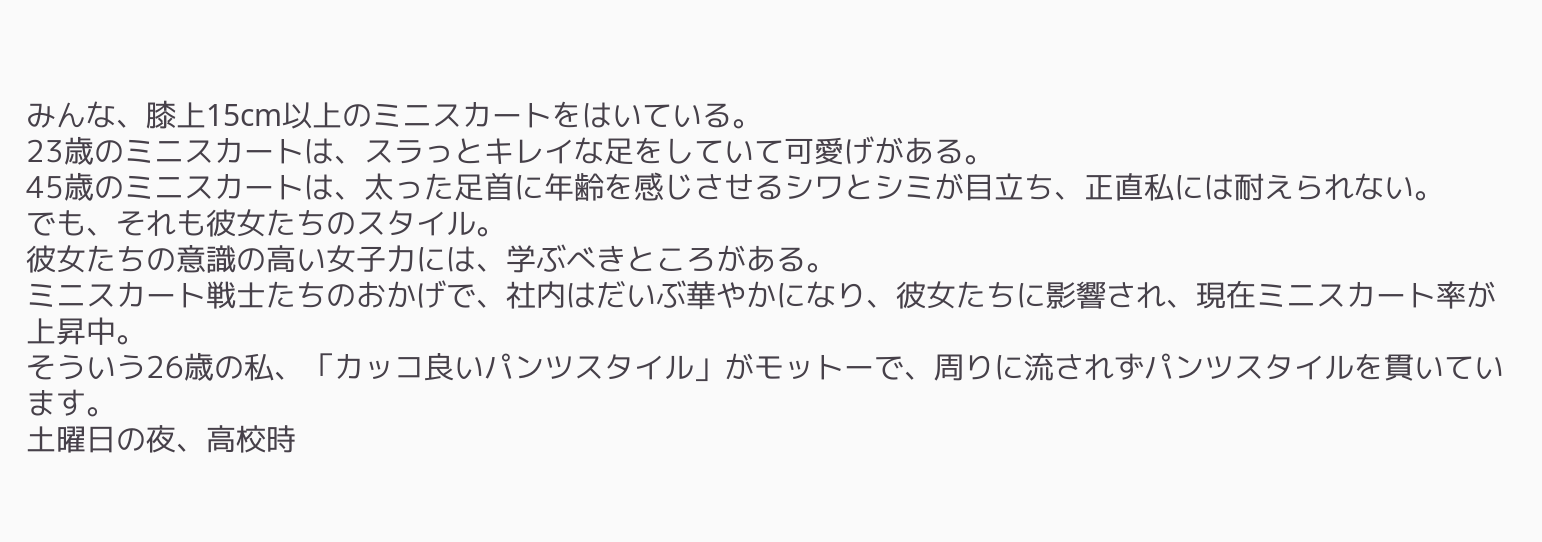みんな、膝上15cm以上のミニスカートをはいている。
23歳のミニスカートは、スラっとキレイな足をしていて可愛げがある。
45歳のミニスカートは、太った足首に年齢を感じさせるシワとシミが目立ち、正直私には耐えられない。
でも、それも彼女たちのスタイル。
彼女たちの意識の高い女子力には、学ぶべきところがある。
ミニスカート戦士たちのおかげで、社内はだいぶ華やかになり、彼女たちに影響され、現在ミニスカート率が上昇中。
そういう26歳の私、「カッコ良いパンツスタイル」がモットーで、周りに流されずパンツスタイルを貫いています。
土曜日の夜、高校時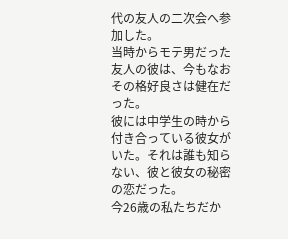代の友人の二次会へ参加した。
当時からモテ男だった友人の彼は、今もなおその格好良さは健在だった。
彼には中学生の時から付き合っている彼女がいた。それは誰も知らない、彼と彼女の秘密の恋だった。
今26歳の私たちだか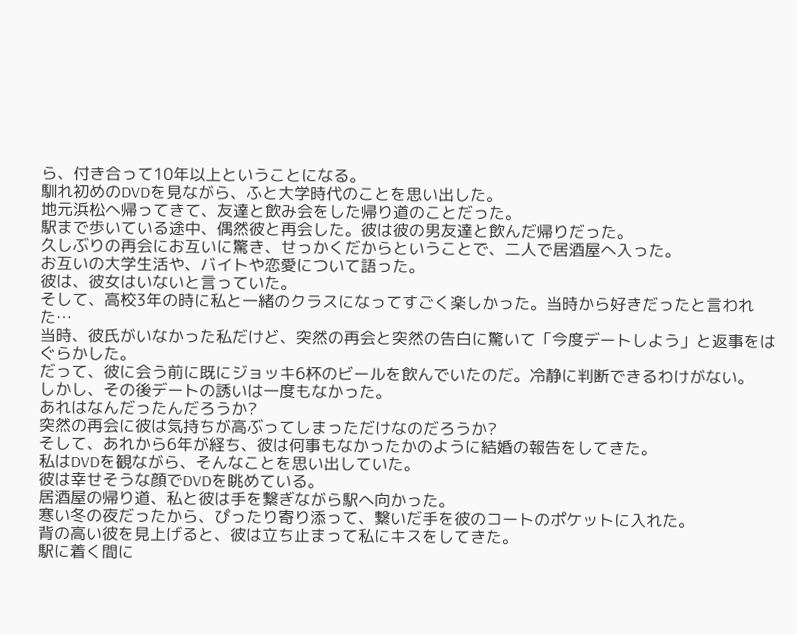ら、付き合って10年以上ということになる。
馴れ初めのDVDを見ながら、ふと大学時代のことを思い出した。
地元浜松へ帰ってきて、友達と飲み会をした帰り道のことだった。
駅まで歩いている途中、偶然彼と再会した。彼は彼の男友達と飲んだ帰りだった。
久しぶりの再会にお互いに驚き、せっかくだからということで、二人で居酒屋へ入った。
お互いの大学生活や、バイトや恋愛について語った。
彼は、彼女はいないと言っていた。
そして、高校3年の時に私と一緒のクラスになってすごく楽しかった。当時から好きだったと言われた…
当時、彼氏がいなかった私だけど、突然の再会と突然の告白に驚いて「今度デートしよう」と返事をはぐらかした。
だって、彼に会う前に既にジョッキ6杯のビールを飲んでいたのだ。冷静に判断できるわけがない。
しかし、その後デートの誘いは一度もなかった。
あれはなんだったんだろうか?
突然の再会に彼は気持ちが高ぶってしまっただけなのだろうか?
そして、あれから6年が経ち、彼は何事もなかったかのように結婚の報告をしてきた。
私はDVDを観ながら、そんなことを思い出していた。
彼は幸せそうな顔でDVDを眺めている。
居酒屋の帰り道、私と彼は手を繋ぎながら駅へ向かった。
寒い冬の夜だったから、ぴったり寄り添って、繋いだ手を彼のコートのポケットに入れた。
背の高い彼を見上げると、彼は立ち止まって私にキスをしてきた。
駅に着く間に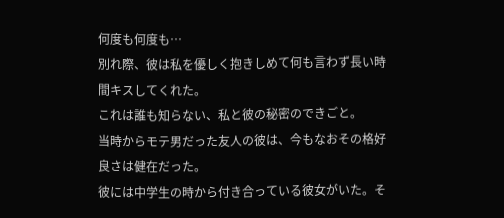何度も何度も…
別れ際、彼は私を優しく抱きしめて何も言わず長い時間キスしてくれた。
これは誰も知らない、私と彼の秘密のできごと。
当時からモテ男だった友人の彼は、今もなおその格好良さは健在だった。
彼には中学生の時から付き合っている彼女がいた。そ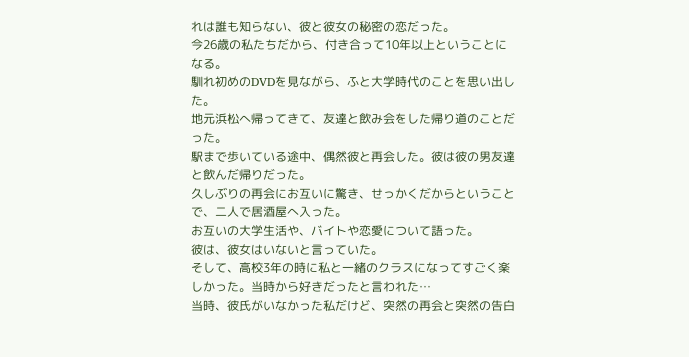れは誰も知らない、彼と彼女の秘密の恋だった。
今26歳の私たちだから、付き合って10年以上ということになる。
馴れ初めのDVDを見ながら、ふと大学時代のことを思い出した。
地元浜松へ帰ってきて、友達と飲み会をした帰り道のことだった。
駅まで歩いている途中、偶然彼と再会した。彼は彼の男友達と飲んだ帰りだった。
久しぶりの再会にお互いに驚き、せっかくだからということで、二人で居酒屋へ入った。
お互いの大学生活や、バイトや恋愛について語った。
彼は、彼女はいないと言っていた。
そして、高校3年の時に私と一緒のクラスになってすごく楽しかった。当時から好きだったと言われた…
当時、彼氏がいなかった私だけど、突然の再会と突然の告白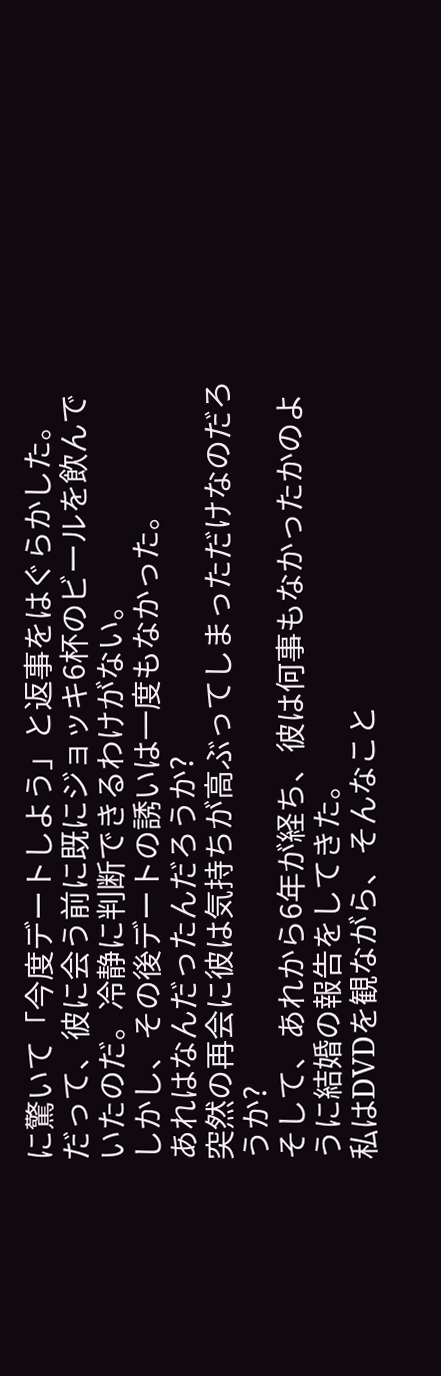に驚いて「今度デートしよう」と返事をはぐらかした。
だって、彼に会う前に既にジョッキ6杯のビールを飲んでいたのだ。冷静に判断できるわけがない。
しかし、その後デートの誘いは一度もなかった。
あれはなんだったんだろうか?
突然の再会に彼は気持ちが高ぶってしまっただけなのだろうか?
そして、あれから6年が経ち、彼は何事もなかったかのように結婚の報告をしてきた。
私はDVDを観ながら、そんなこと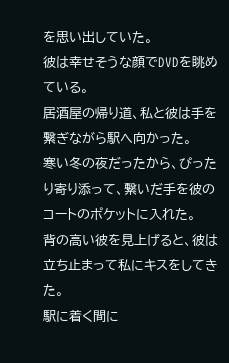を思い出していた。
彼は幸せそうな顔でDVDを眺めている。
居酒屋の帰り道、私と彼は手を繋ぎながら駅へ向かった。
寒い冬の夜だったから、ぴったり寄り添って、繋いだ手を彼のコートのポケットに入れた。
背の高い彼を見上げると、彼は立ち止まって私にキスをしてきた。
駅に着く間に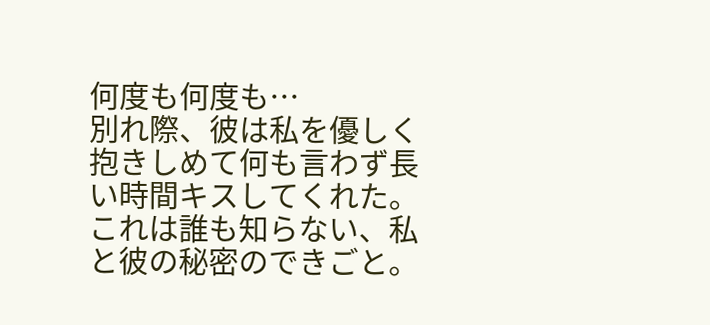何度も何度も…
別れ際、彼は私を優しく抱きしめて何も言わず長い時間キスしてくれた。
これは誰も知らない、私と彼の秘密のできごと。